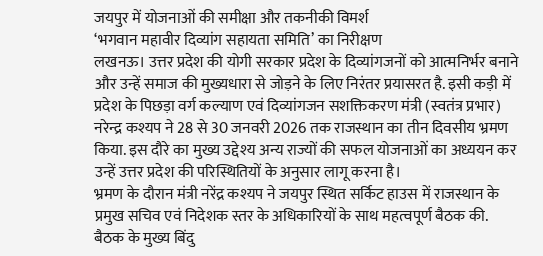जयपुर में योजनाओं की समीक्षा और तकनीकी विमर्श
‘भगवान महावीर दिव्यांग सहायता समिति’ का निरीक्षण
लखनऊ। उत्तर प्रदेश की योगी सरकार प्रदेश के दिव्यांगजनों को आत्मनिर्भर बनाने और उन्हें समाज की मुख्यधारा से जोड़ने के लिए निरंतर प्रयासरत है. इसी कड़ी में प्रदेश के पिछड़ा वर्ग कल्याण एवं दिव्यांगजन सशक्तिकरण मंत्री (स्वतंत्र प्रभार) नरेन्द्र कश्यप ने 28 से 30 जनवरी 2026 तक राजस्थान का तीन दिवसीय भ्रमण किया. इस दौरे का मुख्य उद्देश्य अन्य राज्यों की सफल योजनाओं का अध्ययन कर उन्हें उत्तर प्रदेश की परिस्थितियों के अनुसार लागू करना है।
भ्रमण के दौरान मंत्री नरेंद्र कश्यप ने जयपुर स्थित सर्किट हाउस में राजस्थान के प्रमुख सचिव एवं निदेशक स्तर के अधिकारियों के साथ महत्वपूर्ण बैठक की. बैठक के मुख्य बिंदु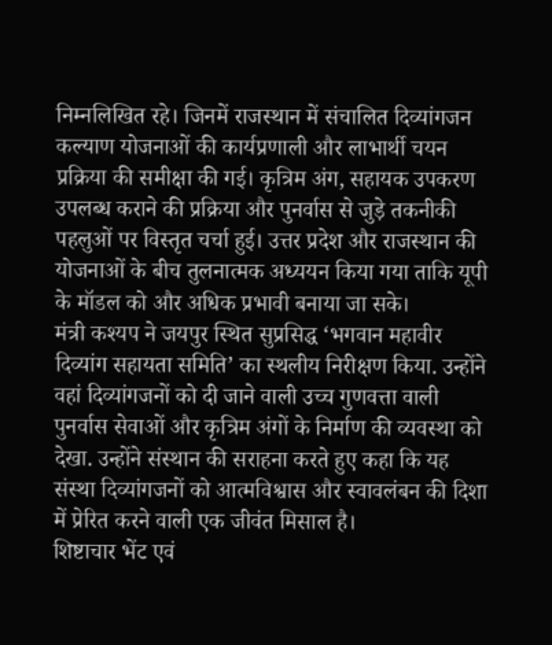निम्नलिखित रहे। जिनमें राजस्थान में संचालित दिव्यांगजन कल्याण योजनाओं की कार्यप्रणाली और लाभार्थी चयन प्रक्रिया की समीक्षा की गई। कृत्रिम अंग, सहायक उपकरण उपलब्ध कराने की प्रक्रिया और पुनर्वास से जुड़े तकनीकी पहलुओं पर विस्तृत चर्चा हुई। उत्तर प्रदेश और राजस्थान की योजनाओं के बीच तुलनात्मक अध्ययन किया गया ताकि यूपी के मॉडल को और अधिक प्रभावी बनाया जा सके।
मंत्री कश्यप ने जयपुर स्थित सुप्रसिद्ध ‘भगवान महावीर दिव्यांग सहायता समिति’ का स्थलीय निरीक्षण किया. उन्होंने वहां दिव्यांगजनों को दी जाने वाली उच्च गुणवत्ता वाली पुनर्वास सेवाओं और कृत्रिम अंगों के निर्माण की व्यवस्था को देखा. उन्होंने संस्थान की सराहना करते हुए कहा कि यह संस्था दिव्यांगजनों को आत्मविश्वास और स्वावलंबन की दिशा में प्रेरित करने वाली एक जीवंत मिसाल है।
शिष्टाचार भेंट एवं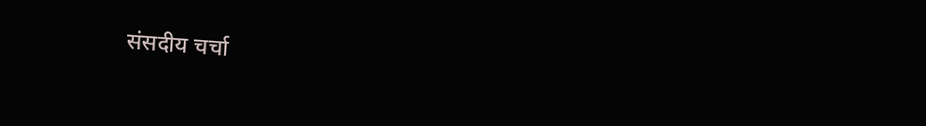संसदीय चर्चा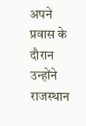अपने प्रवास के दौरान उन्होंने राजस्थान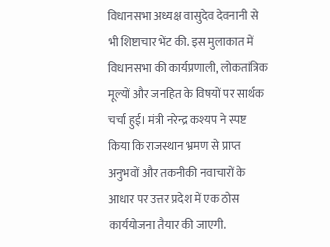विधानसभा अध्यक्ष वासुदेव देवनानी से भी शिष्टाचार भेंट की. इस मुलाकात में विधानसभा की कार्यप्रणाली, लोकतांत्रिक मूल्यों और जनहित के विषयों पर सार्थक चर्चा हुई। मंत्री नरेन्द्र कश्यप ने स्पष्ट किया कि राजस्थान भ्रमण से प्राप्त अनुभवों और तकनीकी नवाचारों के आधार पर उत्तर प्रदेश में एक ठोस कार्ययोजना तैयार की जाएगी.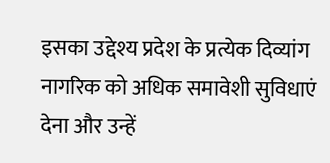इसका उद्देश्य प्रदेश के प्रत्येक दिव्यांग नागरिक को अधिक समावेशी सुविधाएं देना और उन्हें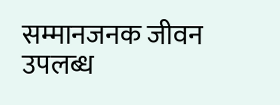सम्मानजनक जीवन उपलब्ध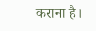कराना है।